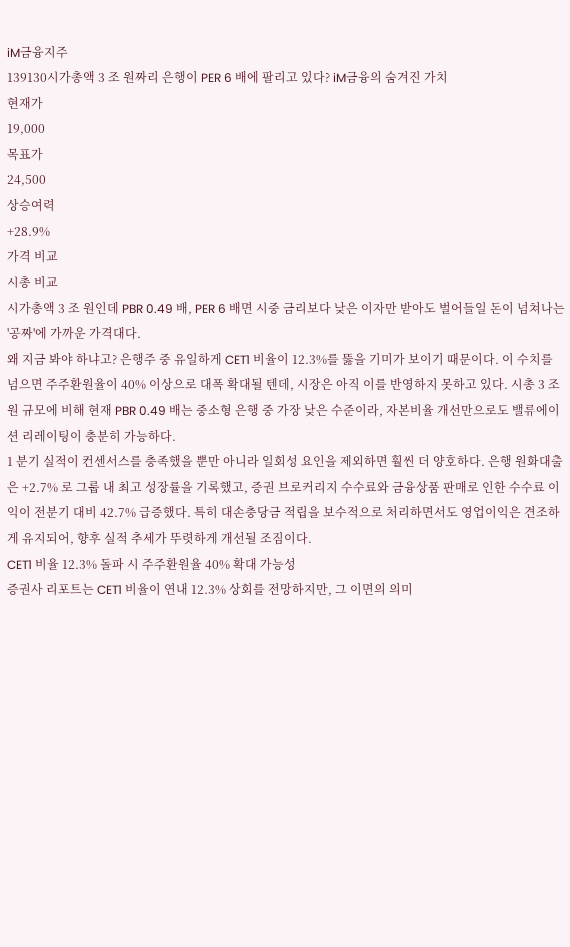iM금융지주
139130시가총액 3 조 원짜리 은행이 PER 6 배에 팔리고 있다? iM금융의 숨겨진 가치
현재가
19,000
목표가
24,500
상승여력
+28.9%
가격 비교
시총 비교
시가총액 3 조 원인데 PBR 0.49 배, PER 6 배면 시중 금리보다 낮은 이자만 받아도 벌어들일 돈이 넘쳐나는 '공짜'에 가까운 가격대다.
왜 지금 봐야 하냐고? 은행주 중 유일하게 CET1 비율이 12.3%를 뚫을 기미가 보이기 때문이다. 이 수치를 넘으면 주주환원율이 40% 이상으로 대폭 확대될 텐데, 시장은 아직 이를 반영하지 못하고 있다. 시총 3 조 원 규모에 비해 현재 PBR 0.49 배는 중소형 은행 중 가장 낮은 수준이라, 자본비율 개선만으로도 밸류에이션 리레이팅이 충분히 가능하다.
1 분기 실적이 컨센서스를 충족했을 뿐만 아니라 일회성 요인을 제외하면 훨씬 더 양호하다. 은행 원화대출은 +2.7% 로 그룹 내 최고 성장률을 기록했고, 증권 브로커리지 수수료와 금융상품 판매로 인한 수수료 이익이 전분기 대비 42.7% 급증했다. 특히 대손충당금 적립을 보수적으로 처리하면서도 영업이익은 견조하게 유지되어, 향후 실적 추세가 뚜렷하게 개선될 조짐이다.
CET1 비율 12.3% 돌파 시 주주환원율 40% 확대 가능성
증권사 리포트는 CET1 비율이 연내 12.3% 상회를 전망하지만, 그 이면의 의미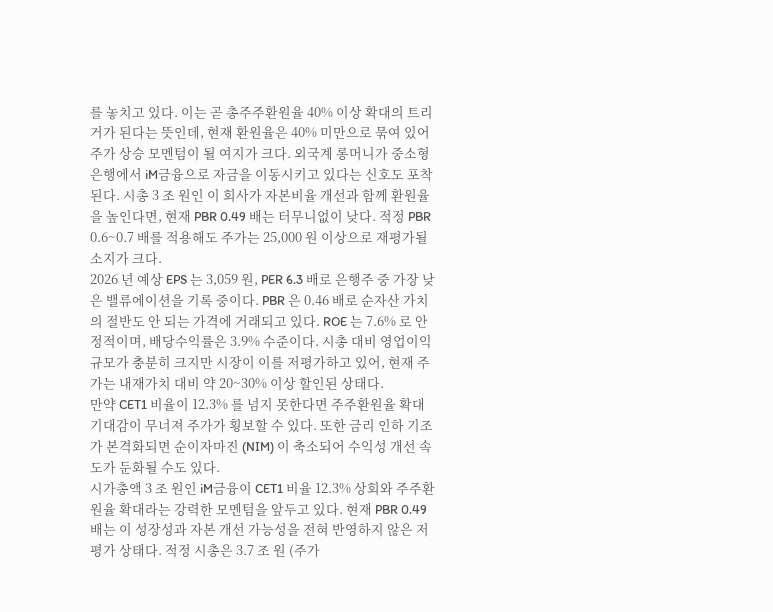를 놓치고 있다. 이는 곧 총주주환원율 40% 이상 확대의 트리거가 된다는 뜻인데, 현재 환원율은 40% 미만으로 묶여 있어 주가 상승 모멘텀이 될 여지가 크다. 외국계 롱머니가 중소형 은행에서 iM금융으로 자금을 이동시키고 있다는 신호도 포착된다. 시총 3 조 원인 이 회사가 자본비율 개선과 함께 환원율을 높인다면, 현재 PBR 0.49 배는 터무니없이 낮다. 적정 PBR 0.6~0.7 배를 적용해도 주가는 25,000 원 이상으로 재평가될 소지가 크다.
2026 년 예상 EPS 는 3,059 원, PER 6.3 배로 은행주 중 가장 낮은 밸류에이션을 기록 중이다. PBR 은 0.46 배로 순자산 가치의 절반도 안 되는 가격에 거래되고 있다. ROE 는 7.6% 로 안정적이며, 배당수익률은 3.9% 수준이다. 시총 대비 영업이익 규모가 충분히 크지만 시장이 이를 저평가하고 있어, 현재 주가는 내재가치 대비 약 20~30% 이상 할인된 상태다.
만약 CET1 비율이 12.3% 를 넘지 못한다면 주주환원율 확대 기대감이 무너져 주가가 횡보할 수 있다. 또한 금리 인하 기조가 본격화되면 순이자마진 (NIM) 이 축소되어 수익성 개선 속도가 둔화될 수도 있다.
시가총액 3 조 원인 iM금융이 CET1 비율 12.3% 상회와 주주환원율 확대라는 강력한 모멘텀을 앞두고 있다. 현재 PBR 0.49 배는 이 성장성과 자본 개선 가능성을 전혀 반영하지 않은 저평가 상태다. 적정 시총은 3.7 조 원 (주가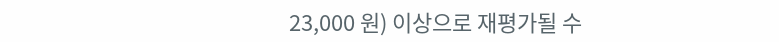23,000 원) 이상으로 재평가될 수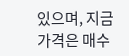있으며, 지금 가격은 매수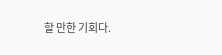할 만한 기회다.